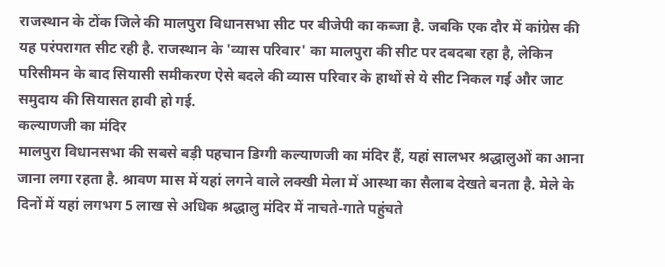राजस्थान के टोंक जिले की मालपुरा विधानसभा सीट पर बीजेपी का कब्जा है. जबकि एक दौर में कांग्रेस की यह परंपरागत सीट रही है. राजस्थान के 'व्यास परिवार' का मालपुरा की सीट पर दबदबा रहा है, लेकिन परिसीमन के बाद सियासी समीकरण ऐसे बदले की व्यास परिवार के हाथों से ये सीट निकल गई और जाट समुदाय की सियासत हावी हो गई.
कल्याणजी का मंदिर
मालपुरा विधानसभा की सबसे बड़ी पहचान डिग्गी कल्याणजी का मंदिर हैं, यहां सालभर श्रद्धालुओं का आना जाना लगा रहता है. श्रावण मास में यहां लगने वाले लक्खी मेला में आस्था का सैलाब देखते बनता है. मेले के दिनों में यहां लगभग 5 लाख से अधिक श्रद्धालु मंदिर में नाचते-गाते पहुंचते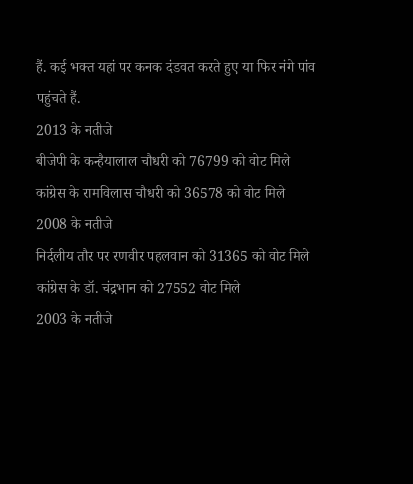हैं. कई भक्त यहां पर कनक दंडवत करते हुए या फिर नंगे पांव पहुंचते हैं.
2013 के नतीजे
बीजेपी के कन्हैयालाल चौधरी को 76799 को वोट मिले
कांग्रेस के रामविलास चौधरी को 36578 को वोट मिले
2008 के नतीजे
निर्दलीय तौर पर रणवीर पहलवान को 31365 को वोट मिले
कांग्रेस के डॉ. चंद्रभान को 27552 वोट मिले
2003 के नतीजे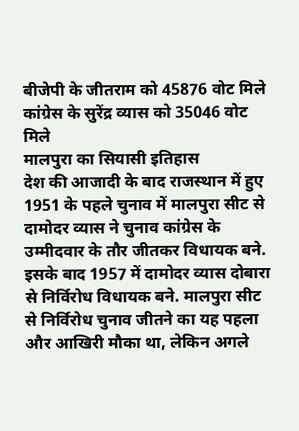बीजेपी के जीतराम को 45876 वोट मिले
कांग्रेस के सुरेंद्र व्यास को 35046 वोट मिले
मालपुरा का सियासी इतिहास
देश की आजादी के बाद राजस्थान में हुए 1951 के पहले चुनाव में मालपुरा सीट से दामोदर व्यास ने चुनाव कांग्रेस के उम्मीदवार के तौर जीतकर विधायक बने. इसके बाद 1957 में दामोदर व्यास दोबारा से निर्विरोध विधायक बने. मालपुरा सीट से निर्विरोध चुनाव जीतने का यह पहला और आखिरी मौका था, लेकिन अगले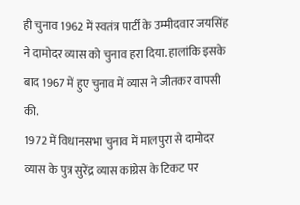ही चुनाव 1962 में स्वतंत्र पार्टी के उम्मीदवार जयसिंह ने दामोदर व्यास को चुनाव हरा दिया. हालांकि इसके बाद 1967 में हुए चुनाव में व्यास ने जीतकर वापसी की.
1972 में विधानसभा चुनाव में मालपुरा से दामोदर व्यास के पुत्र सुरेंद्र व्यास कांग्रेस के टिकट पर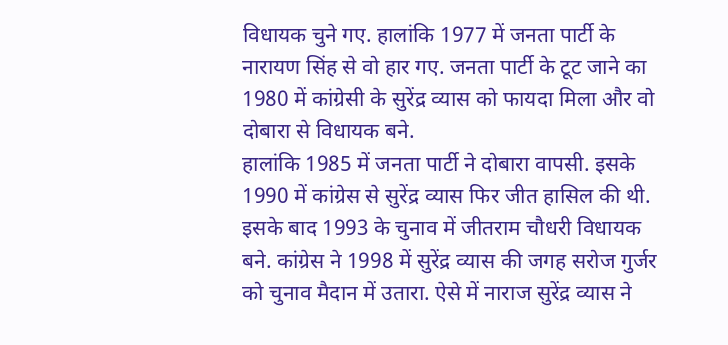विधायक चुने गए. हालांकि 1977 में जनता पार्टी के नारायण सिंह से वो हार गए. जनता पार्टी के टूट जाने का 1980 में कांग्रेसी के सुरेंद्र व्यास को फायदा मिला और वो दोबारा से विधायक बने.
हालांकि 1985 में जनता पार्टी ने दोबारा वापसी. इसके 1990 में कांग्रेस से सुरेंद्र व्यास फिर जीत हासिल की थी. इसके बाद 1993 के चुनाव में जीतराम चौधरी विधायक बने. कांग्रेस ने 1998 में सुरेंद्र व्यास की जगह सरोज गुर्जर को चुनाव मैदान में उतारा. ऐसे में नाराज सुरेंद्र व्यास ने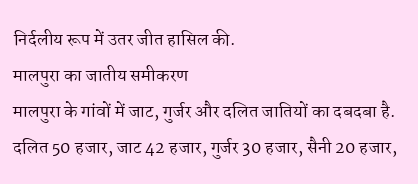निर्दलीय रूप में उतर जीत हासिल की.
मालपुरा का जातीय समीकरण
मालपुरा के गांवों में जाट, गुर्जर और दलित जातियों का दबदबा है. दलित 50 हजार, जाट 42 हजार, गुर्जर 30 हजार, सैनी 20 हजार,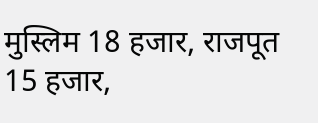मुस्लिम 18 हजार, राजपूत 15 हजार,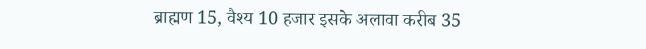ब्राह्मण 15, वैश्य 10 हजार इसके अलावा करीब 35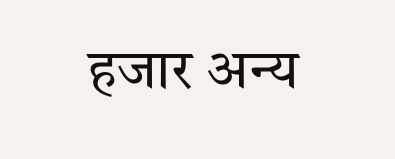हजार अन्य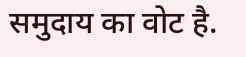समुदाय का वोट है.